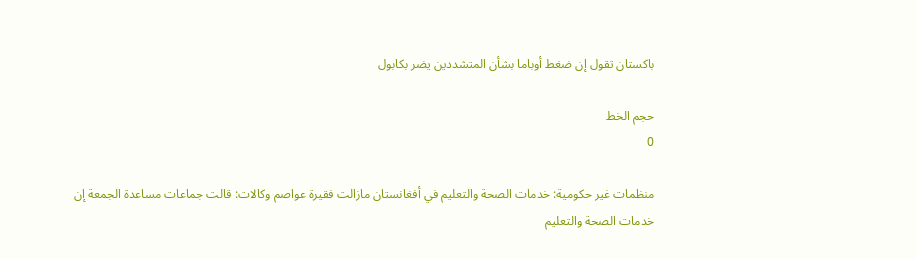باكستان تقول إن ضغط أوباما بشأن المتشددين يضر بكابول

حجم الخط
0

منظمات غير حكومية: خدمات الصحة والتعليم في أفغانستان مازالت فقيرة عواصم وكالات: قالت جماعات مساعدة الجمعة إن خدمات الصحة والتعليم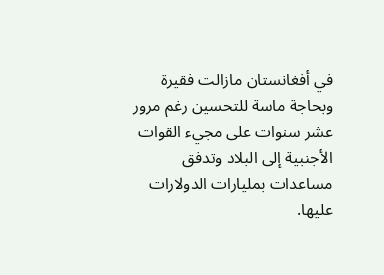في أفغانستان مازالت فقيرة وبحاجة ماسة للتحسين رغم مرور عشر سنوات على مجيء القوات الأجنبية إلى البلاد وتدفق مساعدات بمليارات الدولارات عليها.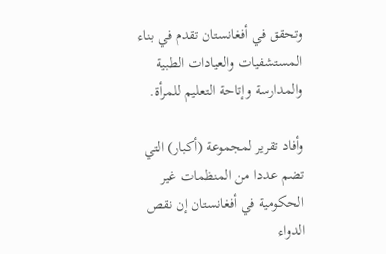وتحقق في أفغانستان تقدم في بناء المستشفيات والعيادات الطبية والمدارسة وإتاحة التعليم للمرأة.

وأفاد تقرير لمجموعة (أكبار) التي تضم عددا من المنظمات غير الحكومية في أفغانستان إن نقص الدواء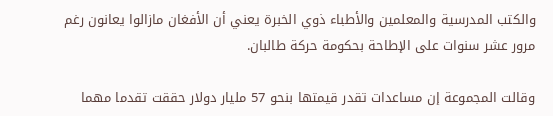والكتب المدرسية والمعلمين والأطباء ذوي الخبرة يعني أن الأفغان مازالوا يعانون رغم مرور عشر سنوات على الإطاحة بحكومة حركة طالبان.

وقالت المجموعة إن مساعدات تقدر قيمتها بنحو 57 مليار دولار حققت تقدما مهما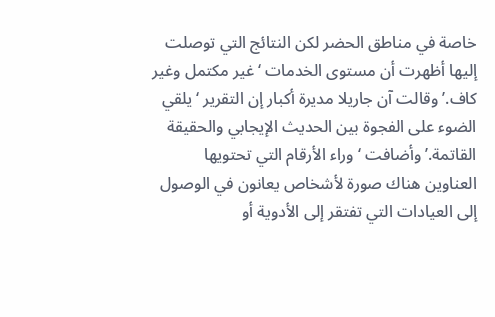خاصة في مناطق الحضر لكن النتائج التي توصلت إليها أظهرت أن مستوى الخدمات ‘غير مكتمل وغير كاف.’وقالت آن جاريلا مديرة أكبار إن التقرير ‘يلقي الضوء على الفجوة بين الحديث الإيجابي والحقيقة القاتمة.’وأضافت ‘وراء الأرقام التي تحتويها العناوين هناك صورة لأشخاص يعانون في الوصول إلى العيادات التي تفتقر إلى الأدوية أو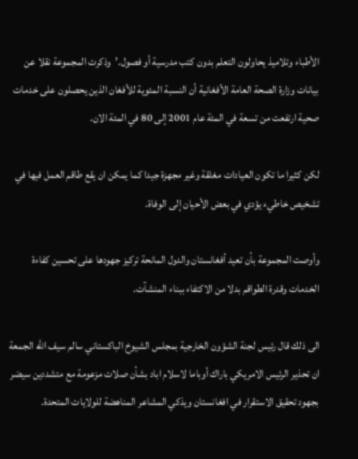الأطباء وتلاميذ يحاولون التعلم بدون كتب مدرسية أو فصول.’وذكرت المجموعة نقلا عن بيانات وزارة الصحة العامة الأفغانية أن النسبة المئوية للأفغان الذين يحصلون على خدمات صحية ارتفعت من تسعة في المئة عام 2001 إلى 80 في المئة الان.

لكن كثيرا ما تكون العيادات مغلقة وغير مجهزة جيدا كما يمكن ان يقع طاقم العمل فيها في تشخيص خاطيء يؤدي في بعض الأحيان إلى الوفاة.

وأوصت المجموعة بأن تعيد أفغانستان والدول المانحة تركيز جهودها على تحسين كفاءة الخدمات وقدرة الطواقم بدلا من الاكتفاء ببناء المنشآت.

الى ذلك قال رئيس لجنة الشؤون الخارجية بمجلس الشيوخ الباكستاني سالم سيف الله الجمعة ان تحذير الرئيس الامريكي باراك أوباما لاسلام اباد بشأن صلات مزعومة مع متشددين سيضر بجهود تحقيق الاستقرار في افغانستان ويذكي المشاعر المناهضة للولايات المتحدة.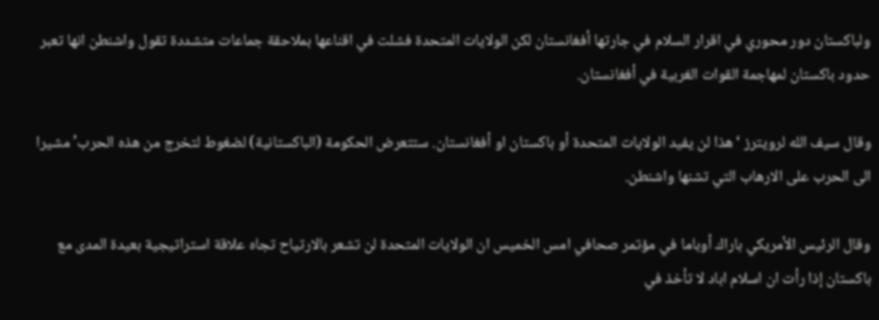ولباكستان دور محوري في اقرار السلام في جارتها أفغانستان لكن الولايات المتحدة فشلت في اقناعها بملاحقة جماعات متشددة تقول واشنطن انها تعبر حدود باكستان لمهاجمة القوات الغربية في أفغانستان.

وقال سيف الله لرويترز ‘هذا لن يفيد الولايات المتحدة أو باكستان او أفغانستان. ستتعرض الحكومة (الباكستانية) لضغوط لتخرج من هذه الحرب’ مشيرا الى الحرب على الارهاب التي تشنها واشنطن.

وقال الرئيس الأمريكي باراك أوباما في مؤتمر صحافي امس الخميس ان الولايات المتحدة لن تشعر بالارتياح تجاه علاقة استراتيجية بعيدة المدى مع باكستان إذا رأت ان اسلام اباد لا تأخذ في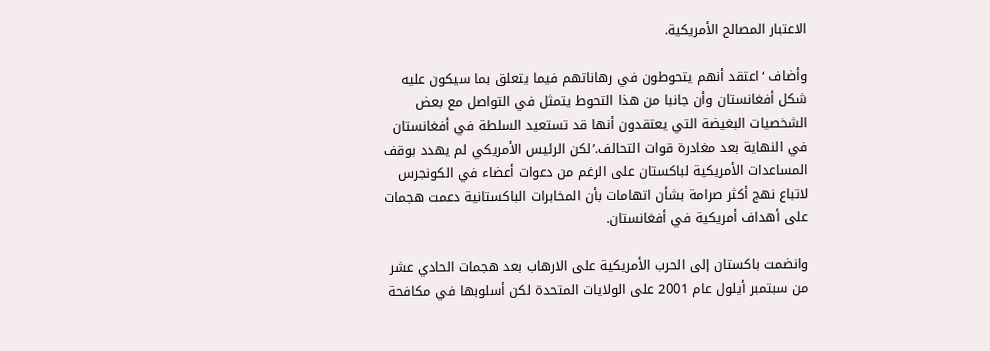الاعتبار المصالح الأمريكية.

وأضاف ‘اعتقد أنهم يتحوطون في رهاناتهم فيما يتعلق بما سيكون عليه شكل أفغانستان وأن جانبا من هذا التحوط يتمثل في التواصل مع بعض الشخصيات البغيضة التي يعتقدون أنها قد تستعيد السلطة في أفغانستان في النهاية بعد مغادرة قوات التحالف.’لكن الرئيس الأمريكي لم يهدد بوقف المساعدات الأمريكية لباكستان على الرغم من دعوات أعضاء في الكونجرس لاتباع نهج أكثر صرامة بشأن اتهامات بأن المخابرات الباكستانية دعمت هجمات على أهداف أمريكية في أفغانستان.

وانضمت باكستان إلى الحرب الأمريكية على الارهاب بعد هجمات الحادي عشر من سبتمبر أيلول عام 2001 على الولايات المتحدة لكن أسلوبها في مكافحة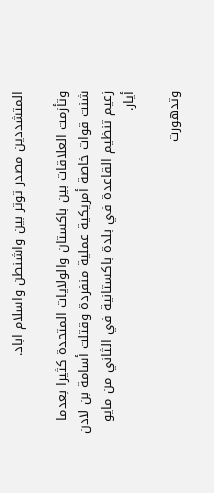المتشددين مصدر توتر بين واشنطن واسلام اباد.

وتأزمت العلاقات بين باكستان والولايات المتحدة كثيرا بعدما شنت قوات خاصة أمريكية عملية منفردة وقتلت أسامة بن لادن زعيم تنظيم القاعدة في بلدة باكستانية في الثاني من مايو أيار.

وتدهورت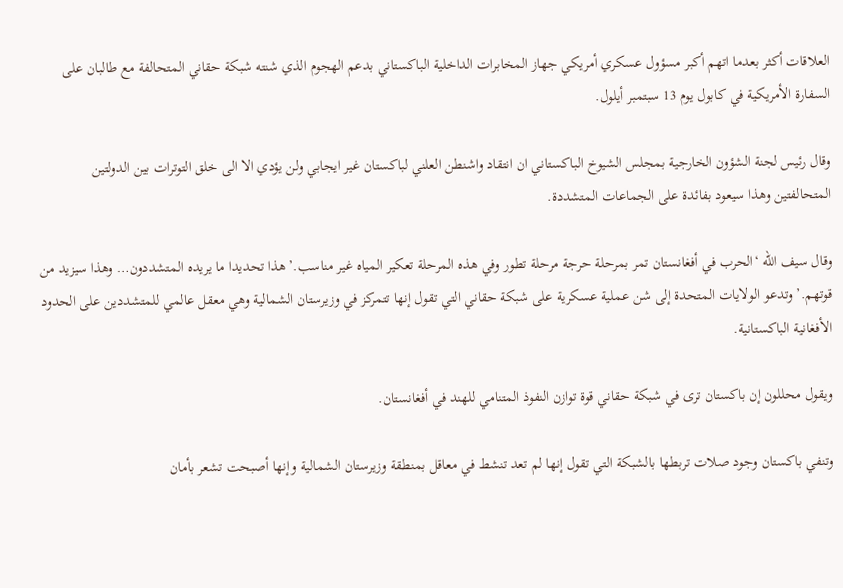العلاقات أكثر بعدما اتهم أكبر مسؤول عسكري أمريكي جهاز المخابرات الداخلية الباكستاني بدعم الهجوم الذي شنته شبكة حقاني المتحالفة مع طالبان على السفارة الأمريكية في كابول يوم 13 سبتمبر أيلول.

وقال رئيس لجنة الشؤون الخارجية بمجلس الشيوخ الباكستاني ان انتقاد واشنطن العلني لباكستان غير ايجابي ولن يؤدي الا الى خلق التوترات بين الدولتين المتحالفتين وهذا سيعود بفائدة على الجماعات المتشددة.

وقال سيف الله ‘الحرب في أفغانستان تمر بمرحلة حرجة مرحلة تطور وفي هذه المرحلة تعكير المياه غير مناسب.’هذا تحديدا ما يريده المتشددون… وهذا سيزيد من قوتهم.’وتدعو الولايات المتحدة إلى شن عملية عسكرية على شبكة حقاني التي تقول إنها تتمركز في وزيرستان الشمالية وهي معقل عالمي للمتشددين على الحدود الأفغانية الباكستانية.

ويقول محللون إن باكستان ترى في شبكة حقاني قوة توازن النفوذ المتنامي للهند في أفغانستان.

وتنفي باكستان وجود صلات تربطها بالشبكة التي تقول إنها لم تعد تنشط في معاقل بمنطقة وزيرستان الشمالية وإنها أصبحت تشعر بأمان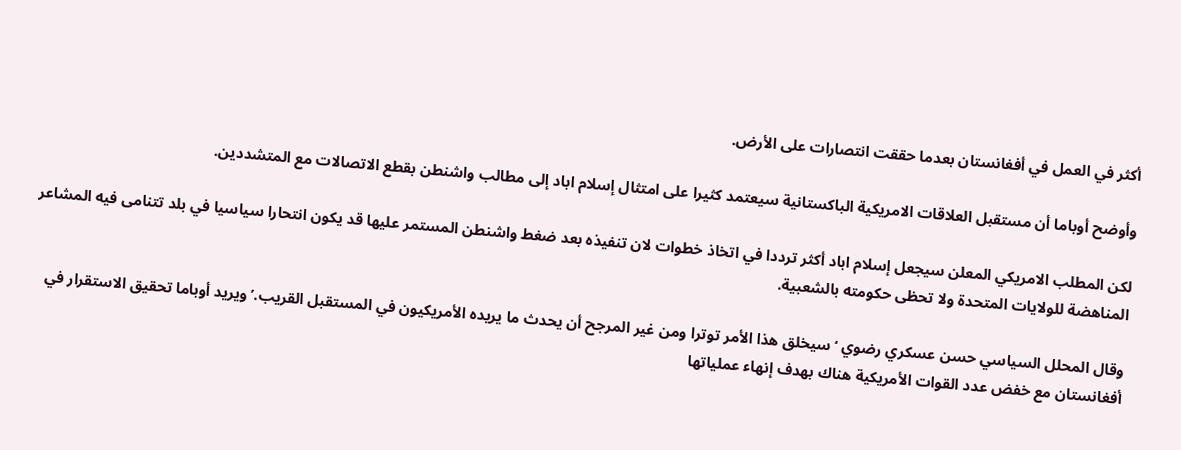أكثر في العمل في أفغانستان بعدما حققت انتصارات على الأرض.

وأوضح أوباما أن مستقبل العلاقات الامريكية الباكستانية سيعتمد كثيرا على امتثال إسلام اباد إلى مطالب واشنطن بقطع الاتصالات مع المتشددين.

لكن المطلب الامريكي المعلن سيجعل إسلام اباد أكثر ترددا في اتخاذ خطوات لان تنفيذه بعد ضغط واشنطن المستمر عليها قد يكون انتحارا سياسيا في بلد تتنامى فيه المشاعر المناهضة للولايات المتحدة ولا تحظى حكومته بالشعبية.

وقال المحلل السياسي حسن عسكري رضوي ‘سيخلق هذا الأمر توترا ومن غير المرجح أن يحدث ما يريده الأمريكيون في المستقبل القريب.’ويريد أوباما تحقيق الاستقرار في أفغانستان مع خفض عدد القوات الأمريكية هناك بهدف إنهاء عملياتها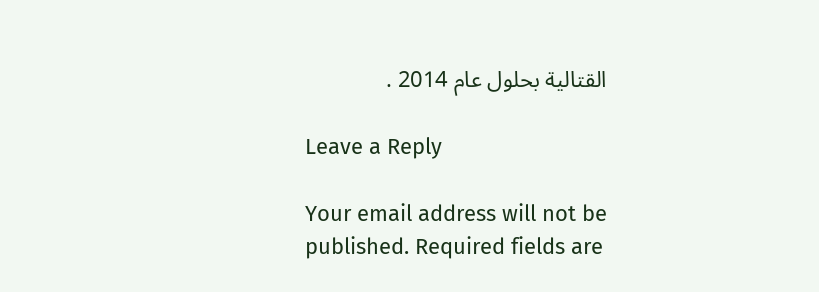القتالية بحلول عام 2014 .

Leave a Reply

Your email address will not be published. Required fields are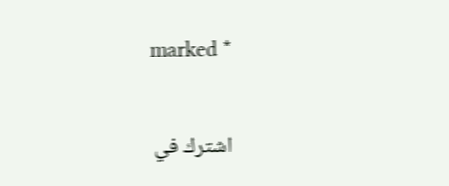marked *

اشترك في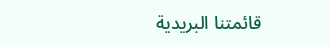قائمتنا البريدية